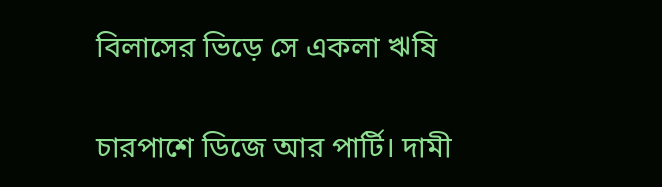বিলাসের ভিড়ে সে একলা ঋষি

চারপাশে ডিজে আর পার্টি। দামী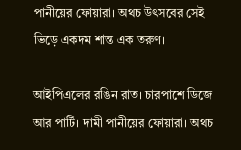পানীয়ের ফোয়ারা। অথচ উৎসবের সেই ভিড়ে একদম শান্ত এক তরুণ।

আইপিএলের রঙিন রাত। চারপাশে ডিজে আর পার্টি। দামী পানীয়ের ফোয়ারা। অথচ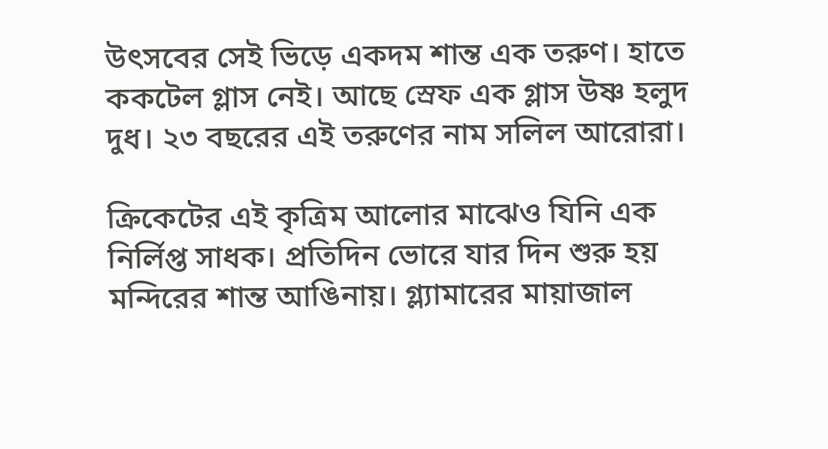উৎসবের সেই ভিড়ে একদম শান্ত এক তরুণ। হাতে ককটেল গ্লাস নেই। আছে স্রেফ এক গ্লাস উষ্ণ হলুদ দুধ। ২৩ বছরের এই তরুণের নাম সলিল আরোরা।

ক্রিকেটের এই কৃত্রিম আলোর মাঝেও যিনি এক নির্লিপ্ত সাধক। প্রতিদিন ভোরে যার দিন শুরু হয় মন্দিরের শান্ত আঙিনায়। গ্ল্যামারের মায়াজাল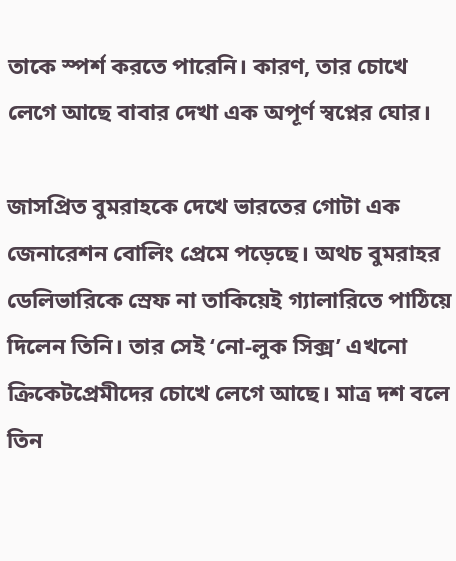তাকে স্পর্শ করতে পারেনি। কারণ, তার চোখে লেগে আছে বাবার দেখা এক অপূর্ণ স্বপ্নের ঘোর।

জাসপ্রিত বুমরাহকে দেখে ভারতের গোটা এক জেনারেশন বোলিং প্রেমে পড়েছে। অথচ বুমরাহর ডেলিভারিকে স্রেফ না তাকিয়েই গ্যালারিতে পাঠিয়ে দিলেন তিনি। তার সেই ‘নো-লুক সিক্স’ এখনো ক্রিকেটপ্রেমীদের চোখে লেগে আছে। মাত্র দশ বলে তিন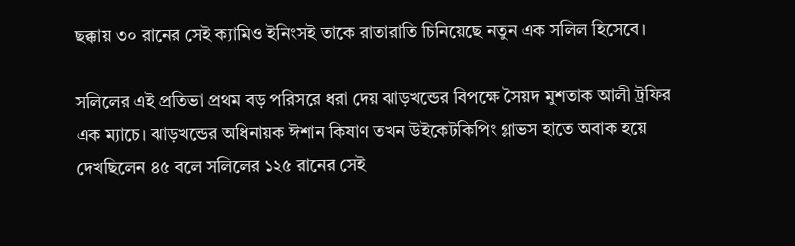ছক্কায় ৩০ রানের সেই ক্যামিও ইনিংসই তাকে রাতারাতি চিনিয়েছে নতুন এক সলিল হিসেবে।

সলিলের এই প্রতিভা প্রথম বড় পরিসরে ধরা দেয় ঝাড়খন্ডের বিপক্ষে সৈয়দ মুশতাক আলী ট্রফির এক ম্যাচে। ঝাড়খন্ডের অধিনায়ক ঈশান কিষাণ তখন উইকেটকিপিং গ্লাভস হাতে অবাক হয়ে দেখছিলেন ৪৫ বলে সলিলের ১২৫ রানের সেই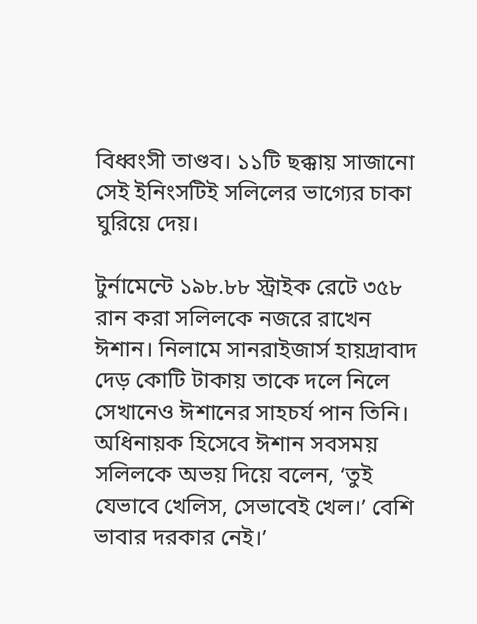বিধ্বংসী তাণ্ডব। ১১টি ছক্কায় সাজানো সেই ইনিংসটিই সলিলের ভাগ্যের চাকা ঘুরিয়ে দেয়।

টুর্নামেন্টে ১৯৮.৮৮ স্ট্রাইক রেটে ৩৫৮ রান করা সলিলকে নজরে রাখেন ঈশান। নিলামে সানরাইজার্স হায়দ্রাবাদ দেড় কোটি টাকায় তাকে দলে নিলে সেখানেও ঈশানের সাহচর্য পান তিনি। অধিনায়ক হিসেবে ঈশান সবসময় সলিলকে অভয় দিয়ে বলেন, ‘তুই যেভাবে খেলিস, সেভাবেই খেল।’ বেশি ভাবার দরকার নেই।’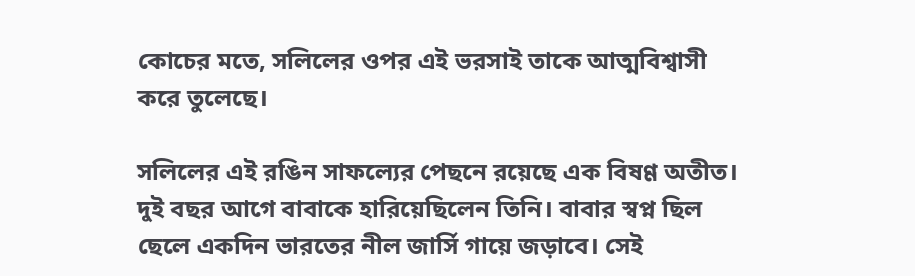কোচের মতে, সলিলের ওপর এই ভরসাই তাকে আত্মবিশ্বাসী করে তুলেছে।

সলিলের এই রঙিন সাফল্যের পেছনে রয়েছে এক বিষণ্ণ অতীত। দুই বছর আগে বাবাকে হারিয়েছিলেন তিনি। বাবার স্বপ্ন ছিল ছেলে একদিন ভারতের নীল জার্সি গায়ে জড়াবে। সেই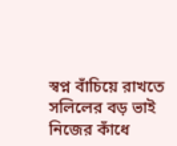স্বপ্ন বাঁচিয়ে রাখতে সলিলের বড় ভাই নিজের কাঁধে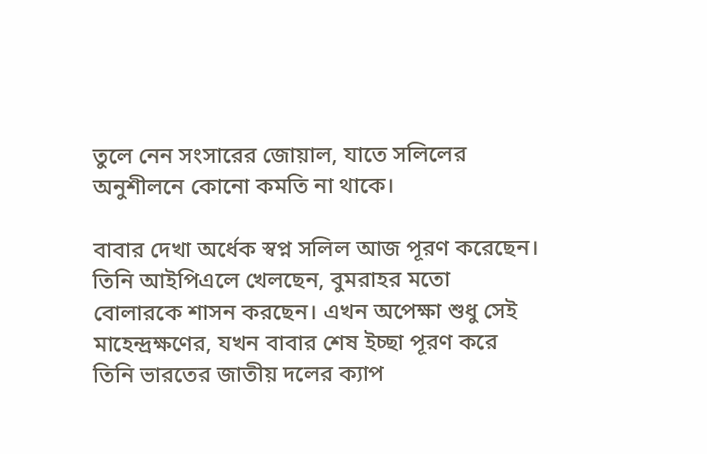তুলে নেন সংসারের জোয়াল, যাতে সলিলের অনুশীলনে কোনো কমতি না থাকে।

বাবার দেখা অর্ধেক স্বপ্ন সলিল আজ পূরণ করেছেন। তিনি আইপিএলে খেলছেন, বুমরাহর মতো বোলারকে শাসন করছেন। এখন অপেক্ষা শুধু সেই মাহেন্দ্রক্ষণের, যখন বাবার শেষ ইচ্ছা পূরণ করে তিনি ভারতের জাতীয় দলের ক্যাপ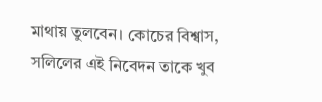মাথায় তুলবেন। কোচের বিশ্বাস, সলিলের এই নিবেদন তাকে খুব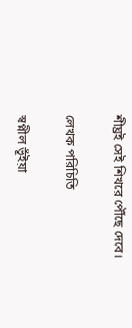শীঘ্রই সেই শিখরে পৌঁছে দেবে।

লেখক পরিচিতি

স্বপ্নীল ভূঁইয়া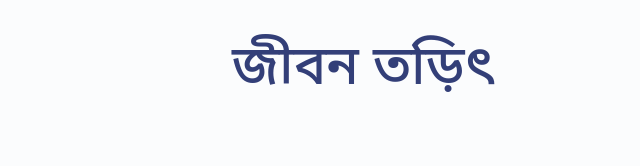জীবন তড়িৎ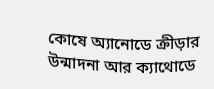কোষে অ্যানোডে ক্রীড়ার উন্মাদনা আর ক্যাথোডে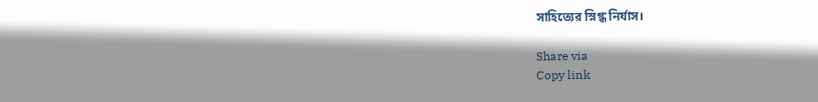সাহিত্যের স্নিগ্ধ নির্যাস।

Share via
Copy link